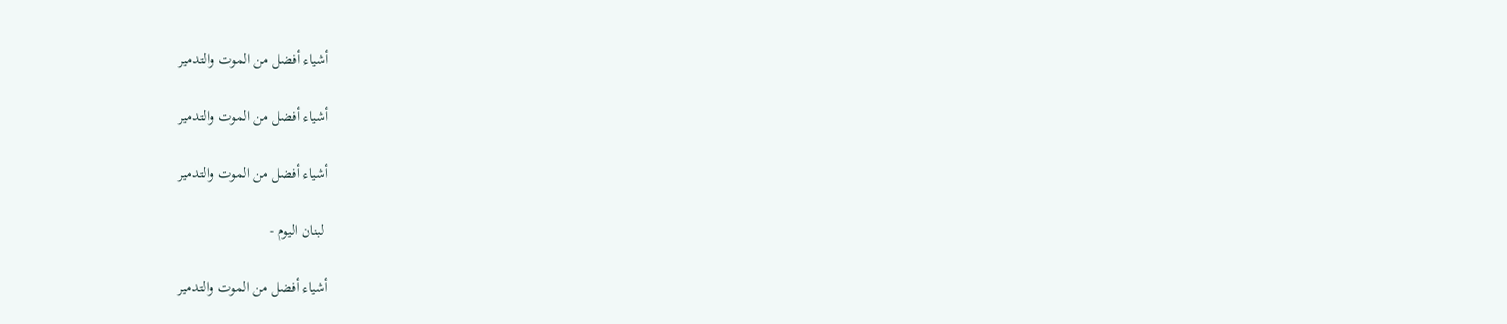أشياء أفضل من الموت والتدمير

أشياء أفضل من الموت والتدمير

أشياء أفضل من الموت والتدمير

 لبنان اليوم -

أشياء أفضل من الموت والتدمير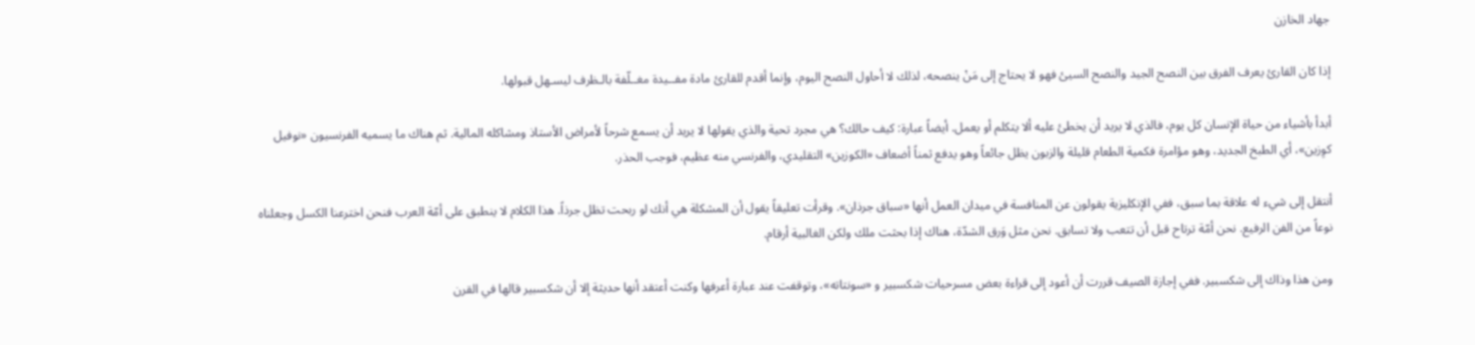جهاد الخازن

إذا كان القارئ يعرف الفرق بين النصح الجيد والنصح السيئ فهو لا يحتاج إلى مَنْ ينصحه، لذلك لا أحاول النصح اليوم، وإنما أقدم للقارئ مادة مفــيدة مغــلّفة بالـظرف ليسـهل قبولها.

أبدأ بأشياء من حياة الإنسان كل يوم، فالذي لا يريد أن يخطئ عليه ألا يتكلم أو يعمل. أيضاً عبارة: كيف حالك؟ هي مجرد تحية والذي يقولها لا يريد أن يسمع شرحاً لأمراض الأستاذ ومشاكله المالية. ثم هناك ما يسميه الفرنسيون «نوفيل كوِزين»، أي الطبخ الجديد، وهو مؤامرة فكمية الطعام قليلة والزبون يظل جائعاً وهو يدفع ثمناً أضعاف «الكوزين» التقليدي، والفرنسي منه عظيم، فوجب الحذر.

أنتقل إلى شيء له علاقة بما سبق، ففي الإنكليزية يقولون عن المنافسة في ميدان العمل أنها «سباق جرذان». وقرأت تعليقاً يقول أن المشكلة هي أنك لو ربحت تظل جرذاً. هذا الكلام لا ينطبق على أمّة العرب فنحن اخترعنا الكسل وجعلناه نوعاً من الفن الرفيع. نحن أمّة ترتاح قبل أن تتعب ولا تسابق. نحن مثل وَرق الشدّة، هناك إذا بحثت ملك ولكن الغالبية أرقام.

ومن هذا وذاك إلى شكسبير. ففي إجازة الصيف قررت أن أعود إلى قراءة بعض مسرحيات شكسبير و «سونتاته»، وتوقفت عند عبارة أعرفها وكنت أعتقد أنها حديثة إلا أن شكسبير قالها في القرن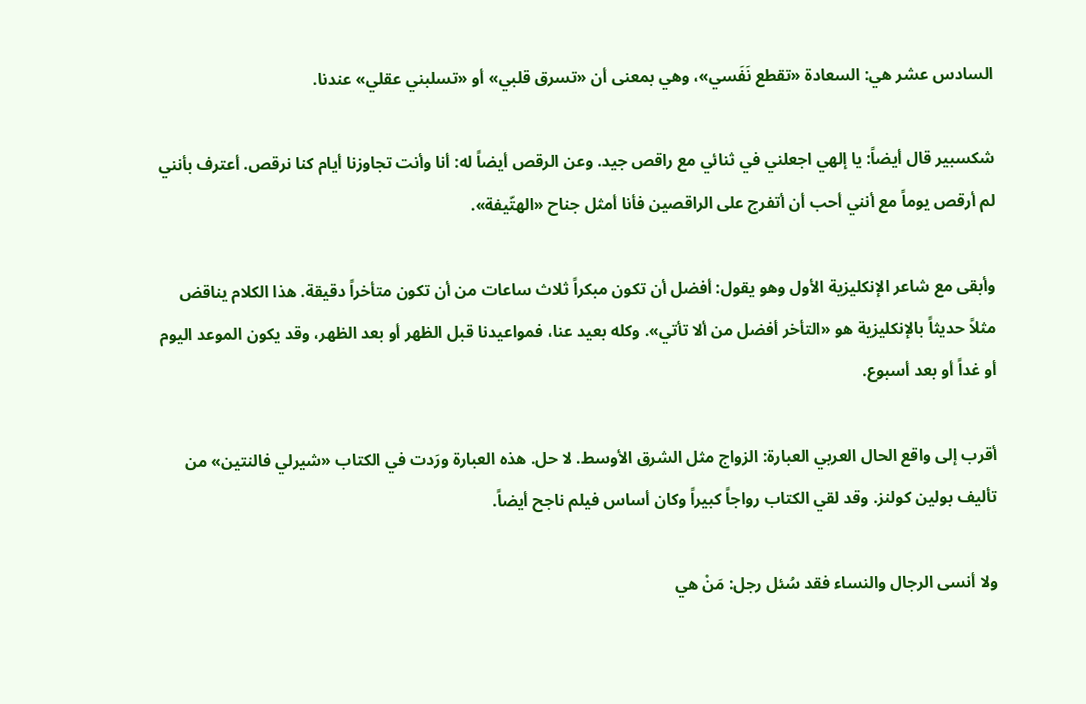السادس عشر هي: السعادة «تقطع نَفَسي»، وهي بمعنى أن «تسرق قلبي» أو «تسلبني عقلي» عندنا.

شكسبير قال أيضاً: يا إلهي اجعلني في ثنائي مع راقص جيد. وعن الرقص أيضاً له: أنا وأنت تجاوزنا أيام كنا نرقص. أعترف بأنني لم أرقص يوماً مع أنني أحب أن أتفرج على الراقصين فأنا أمثل جناح «الهتّيفة».

وأبقى مع شاعر الإنكليزية الأول وهو يقول: أفضل أن تكون مبكراً ثلاث ساعات من أن تكون متأخراً دقيقة. هذا الكلام يناقض مثلاً حديثاً بالإنكليزية هو «التأخر أفضل من ألا تأتي». وكله بعيد عنا، فمواعيدنا قبل الظهر أو بعد الظهر، وقد يكون الموعد اليوم أو غداً أو بعد أسبوع.

أقرب إلى واقع الحال العربي العبارة: الزواج مثل الشرق الأوسط. لا حل. هذه العبارة ورَدت في الكتاب «شيرلي فالنتين» من تأليف بولين كولنز. وقد لقي الكتاب رواجاً كبيراً وكان أساس فيلم ناجح أيضاً.

ولا أنسى الرجال والنساء فقد سُئل رجل: مَنْ هي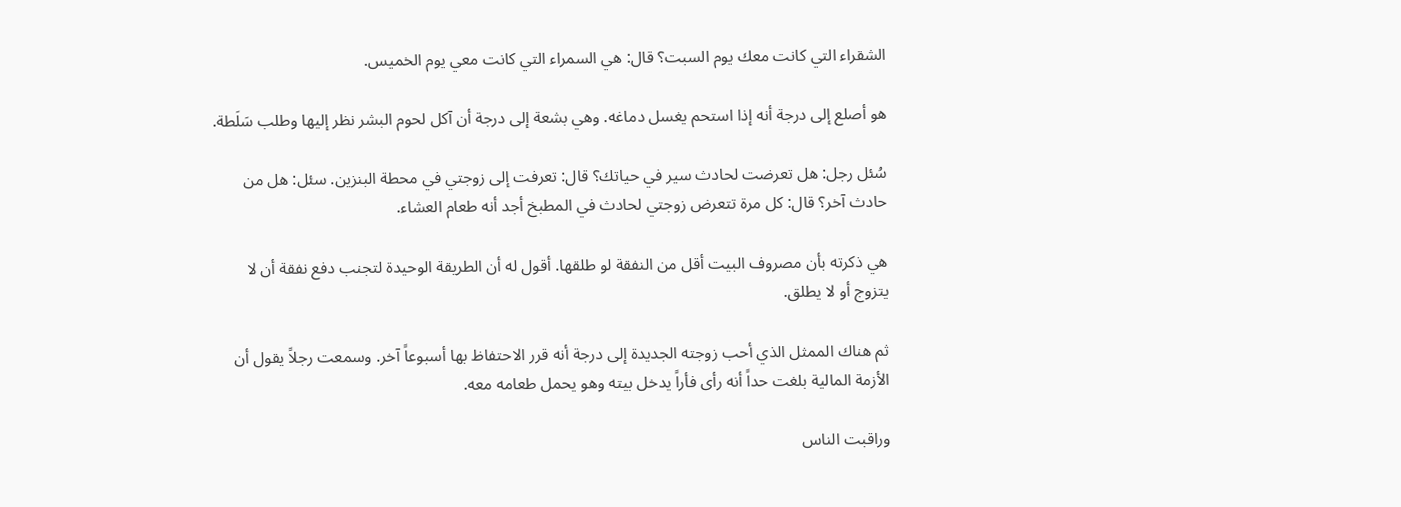الشقراء التي كانت معك يوم السبت؟ قال: هي السمراء التي كانت معي يوم الخميس.

هو أصلع إلى درجة أنه إذا استحم يغسل دماغه. وهي بشعة إلى درجة أن آكل لحوم البشر نظر إليها وطلب سَلَطة.

سُئل رجل: هل تعرضت لحادث سير في حياتك؟ قال: تعرفت إلى زوجتي في محطة البنزين. سئل: هل من حادث آخر؟ قال: كل مرة تتعرض زوجتي لحادث في المطبخ أجد أنه طعام العشاء.

هي ذكرته بأن مصروف البيت أقل من النفقة لو طلقها. أقول له أن الطريقة الوحيدة لتجنب دفع نفقة أن لا يتزوج أو لا يطلق.

ثم هناك الممثل الذي أحب زوجته الجديدة إلى درجة أنه قرر الاحتفاظ بها أسبوعاً آخر. وسمعت رجلاً يقول أن الأزمة المالية بلغت حداً أنه رأى فأراً يدخل بيته وهو يحمل طعامه معه.

وراقبت الناس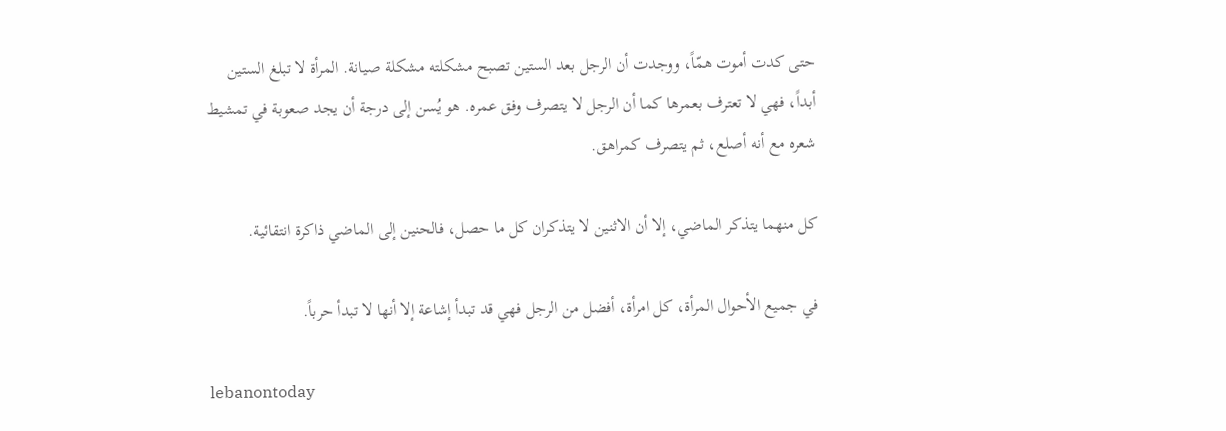حتى كدت أموت همّاً، ووجدت أن الرجل بعد الستين تصبح مشكلته مشكلة صيانة. المرأة لا تبلغ الستين أبداً، فهي لا تعترف بعمرها كما أن الرجل لا يتصرف وفق عمره. هو يُسن إلى درجة أن يجد صعوبة في تمشيط شعره مع أنه أصلع، ثم يتصرف كمراهق.

كل منهما يتذكر الماضي، إلا أن الاثنين لا يتذكران كل ما حصل، فالحنين إلى الماضي ذاكرة انتقائية.

في جميع الأحوال المرأة، كل امرأة، أفضل من الرجل فهي قد تبدأ إشاعة إلا أنها لا تبدأ حرباً.

lebanontoday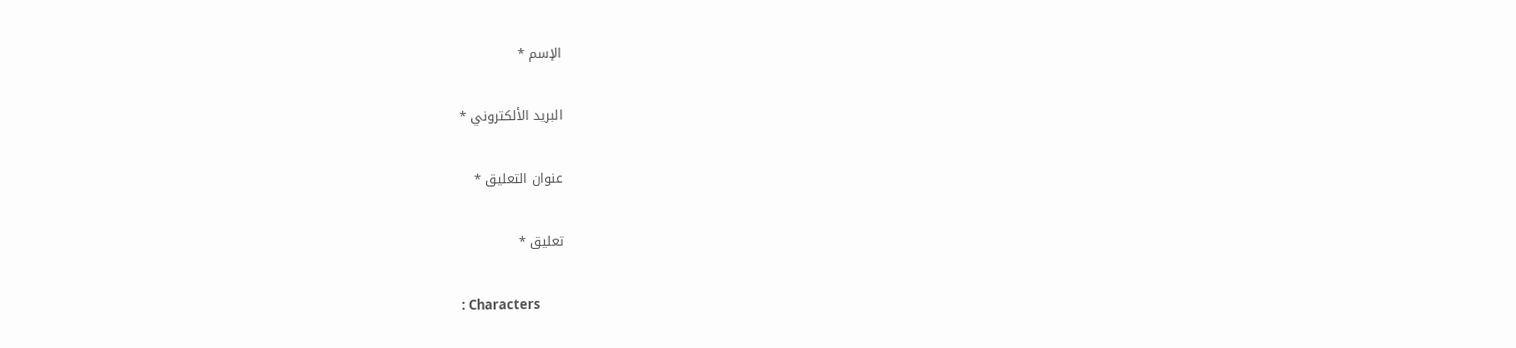الإسم *

البريد الألكتروني *

عنوان التعليق *

تعليق *

: Characters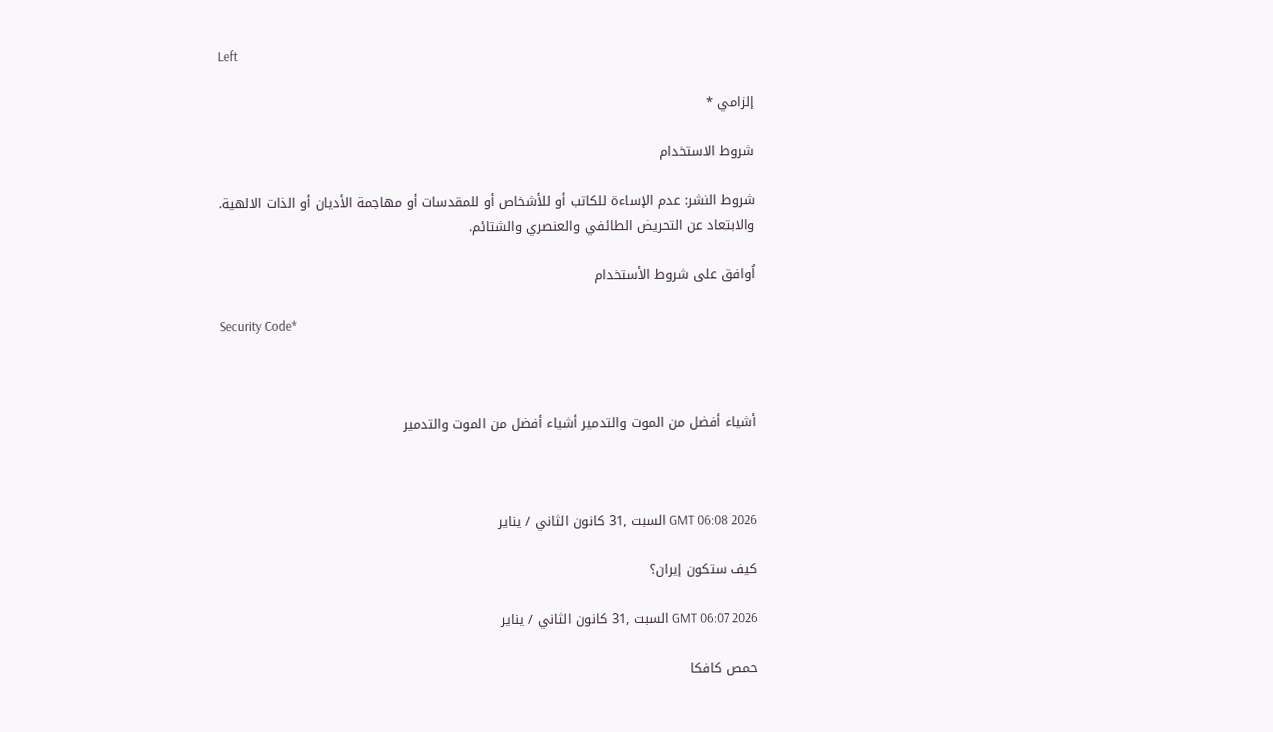Left

إلزامي *

شروط الاستخدام

شروط النشر: عدم الإساءة للكاتب أو للأشخاص أو للمقدسات أو مهاجمة الأديان أو الذات الالهية. والابتعاد عن التحريض الطائفي والعنصري والشتائم.

اُوافق على شروط الأستخدام

Security Code*



أشياء أفضل من الموت والتدمير أشياء أفضل من الموت والتدمير



GMT 06:08 2026 السبت ,31 كانون الثاني / يناير

كيف ستكون إيران؟

GMT 06:07 2026 السبت ,31 كانون الثاني / يناير

حمص كافكا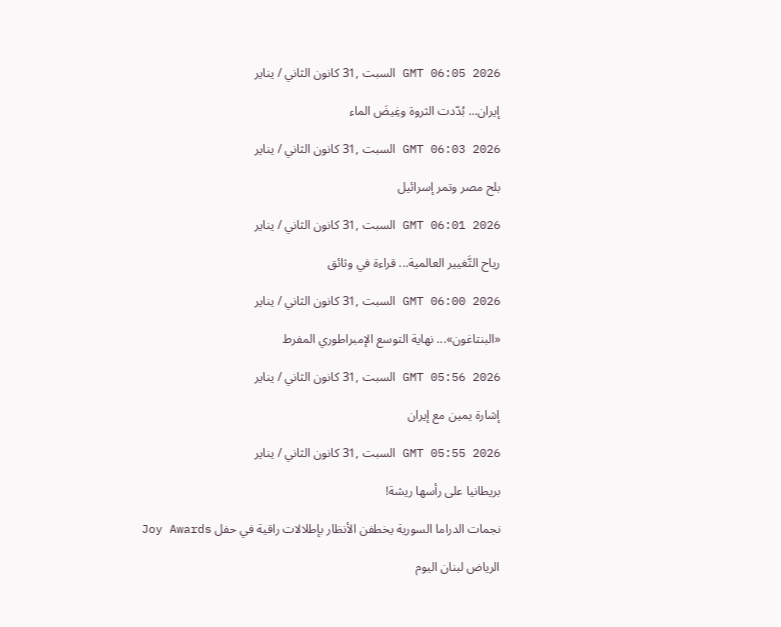GMT 06:05 2026 السبت ,31 كانون الثاني / يناير

إيران... بُدّدت الثروة وغِيضَ الماء

GMT 06:03 2026 السبت ,31 كانون الثاني / يناير

بلح مصر وتمر إسرائيل

GMT 06:01 2026 السبت ,31 كانون الثاني / يناير

رياح التَّغيير العالمية... قراءة في وثائق

GMT 06:00 2026 السبت ,31 كانون الثاني / يناير

«البنتاغون»... نهاية التوسع الإمبراطوري المفرط

GMT 05:56 2026 السبت ,31 كانون الثاني / يناير

إشارة يمين مع إيران

GMT 05:55 2026 السبت ,31 كانون الثاني / يناير

بريطانيا على رأسها ريشة!

نجمات الدراما السورية يخطفن الأنظار بإطلالات راقية في حفل Joy Awards

الرياض لبنان اليوم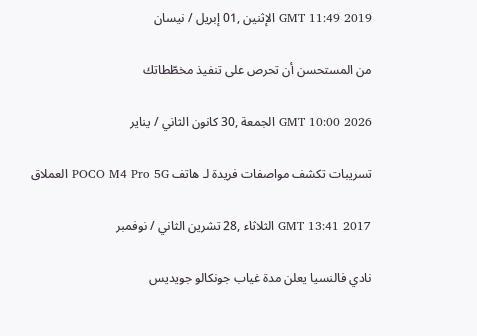GMT 11:49 2019 الإثنين ,01 إبريل / نيسان

من المستحسن أن تحرص على تنفيذ مخطّطاتك

GMT 10:00 2026 الجمعة ,30 كانون الثاني / يناير

تسريبات تكشف مواصفات فريدة لـ هاتف POCO M4 Pro 5G العملاق

GMT 13:41 2017 الثلاثاء ,28 تشرين الثاني / نوفمبر

نادي فالنسيا يعلن مدة غياب جونكالو جويديس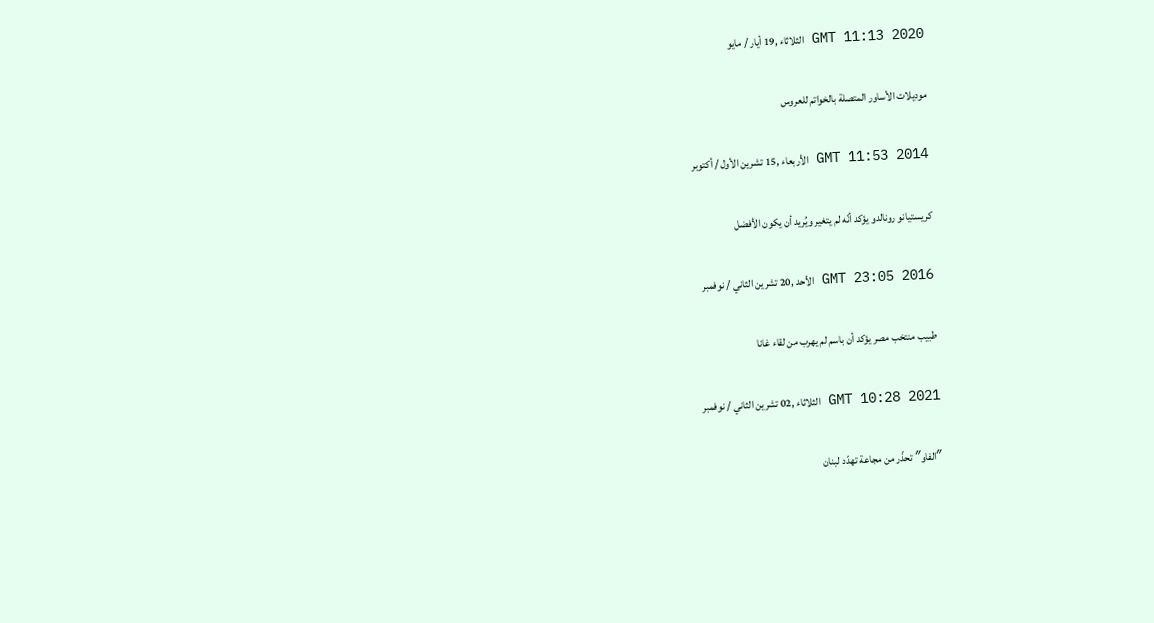GMT 11:13 2020 الثلاثاء ,19 أيار / مايو

موديلات الأساور المتصلة بالخواتم للعروس

GMT 11:53 2014 الأربعاء ,15 تشرين الأول / أكتوبر

كريستيانو رونالدو يؤكد أنّه لم يتغير ويُريد أن يكون الأفضل

GMT 23:05 2016 الأحد ,20 تشرين الثاني / نوفمبر

طبيب منتخب مصر يؤكد أن باسم لم يهرب من لقاء غانا

GMT 10:28 2021 الثلاثاء ,02 تشرين الثاني / نوفمبر

″الفاو″ تحذّر من مجاعة تهدّد لبنان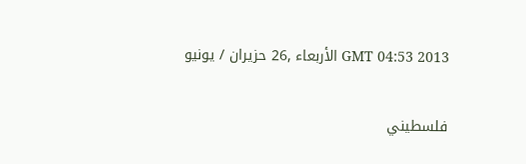GMT 04:53 2013 الأربعاء ,26 حزيران / يونيو

فلسطيني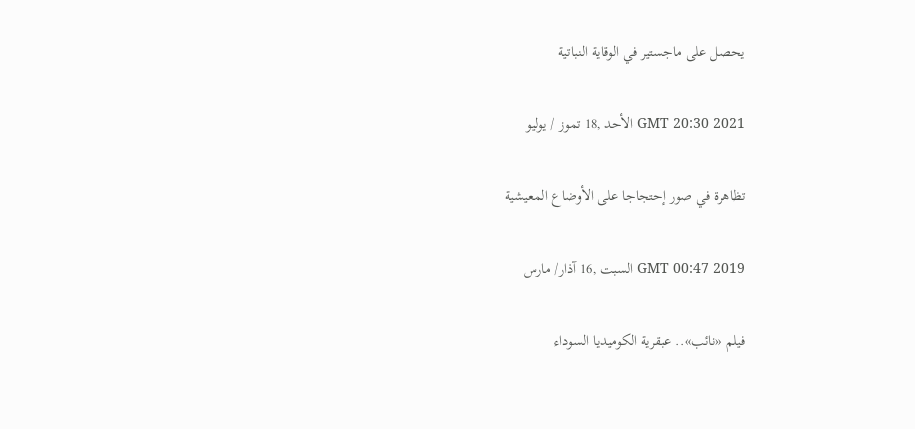يحصل على ماجستير في الوقاية النباتية

GMT 20:30 2021 الأحد ,18 تموز / يوليو

تظاهرة في صور إحتجاجا على الأوضاع المعيشية

GMT 00:47 2019 السبت ,16 آذار/ مارس

فيلم «نائب».. عبقرية الكوميديا السوداء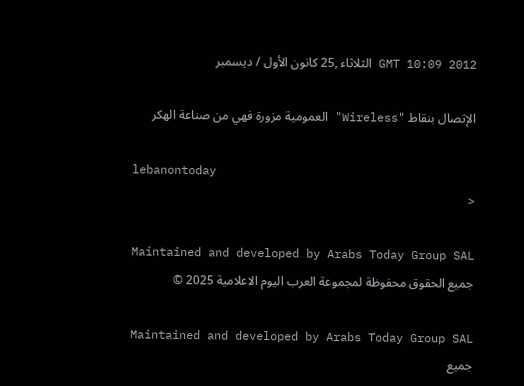GMT 10:09 2012 الثلاثاء ,25 كانون الأول / ديسمبر

الإتصال بنقاط "Wireless" العمومية مزورة فهي من صناعة الهكر

lebanontoday
<

Maintained and developed by Arabs Today Group SAL
جميع الحقوق محفوظة لمجموعة العرب اليوم الاعلامية 2025 ©

Maintained and developed by Arabs Today Group SAL
جميع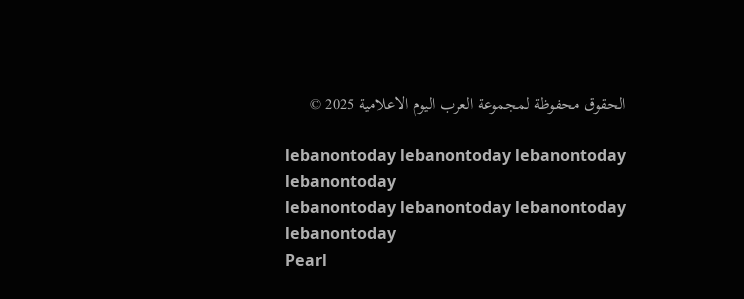الحقوق محفوظة لمجموعة العرب اليوم الاعلامية 2025 ©

lebanontoday lebanontoday lebanontoday lebanontoday
lebanontoday lebanontoday lebanontoday
lebanontoday
Pearl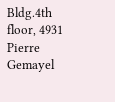Bldg.4th floor, 4931 Pierre Gemayel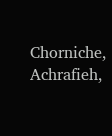Chorniche, Achrafieh,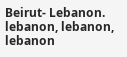Beirut- Lebanon.
lebanon, lebanon, lebanon